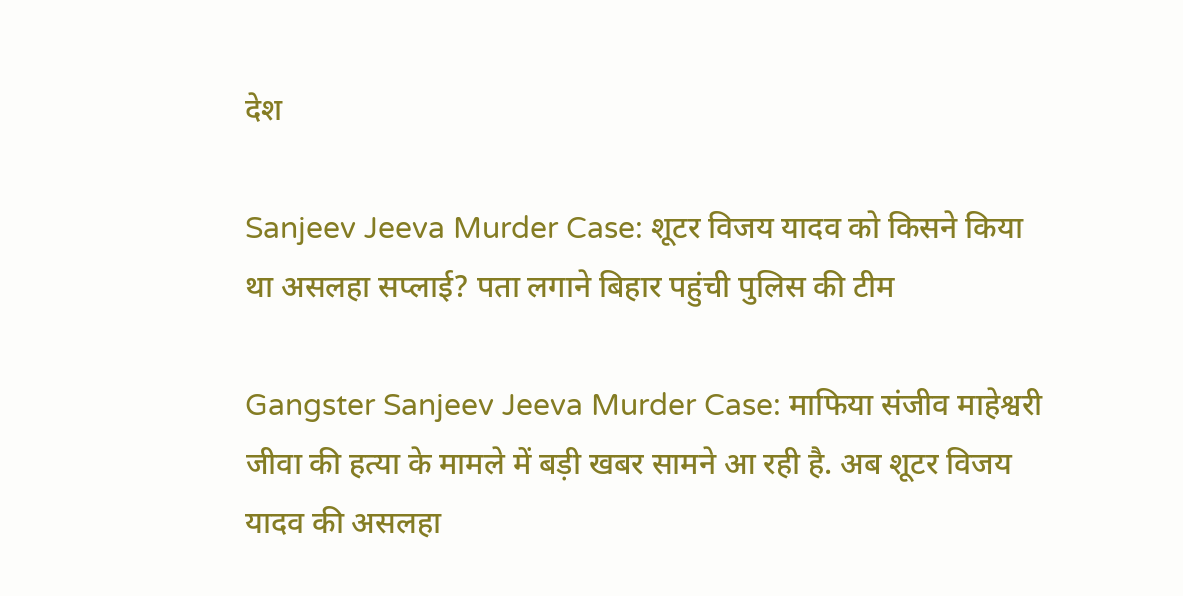देश

Sanjeev Jeeva Murder Case: शूटर विजय यादव को किसने किया था असलहा सप्लाई? पता लगाने बिहार पहुंची पुलिस की टीम

Gangster Sanjeev Jeeva Murder Case: माफिया संजीव माहेश्वरी जीवा की हत्या के मामले में बड़ी खबर सामने आ रही है. अब शूटर विजय यादव की असलहा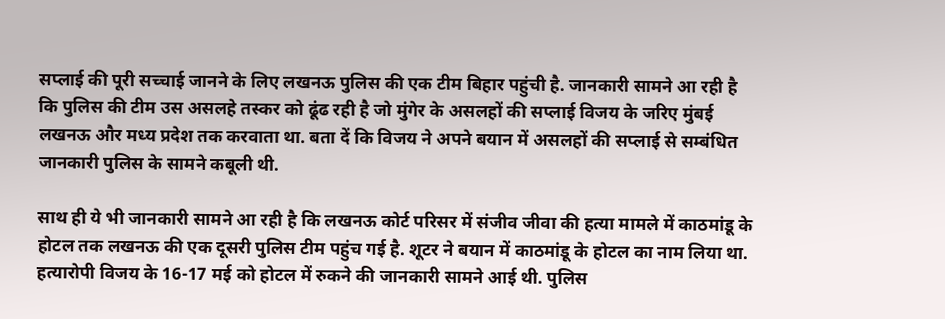सप्लाई की पूरी सच्चाई जानने के लिए लखनऊ पुलिस की एक टीम बिहार पहुंची है. जानकारी सामने आ रही है कि पुलिस की टीम उस असलहे तस्कर को ढूंढ रही है जो मुंगेर के असलहों की सप्लाई विजय के जरिए मुंबई लखनऊ और मध्य प्रदेश तक करवाता था. बता दें कि विजय ने अपने बयान में असलहों की सप्लाई से सम्बंधित जानकारी पुलिस के सामने कबूली थी.

साथ ही ये भी जानकारी सामने आ रही है कि लखनऊ कोर्ट परिसर में संजीव जीवा की हत्या मामले में काठमांडू के होटल तक लखनऊ की एक दूसरी पुलिस टीम पहुंच गई है. शूटर ने बयान में काठमांडू के होटल का नाम लिया था. हत्यारोपी विजय के 16-17 मई को होटल में रुकने की जानकारी सामने आई थी. पुलिस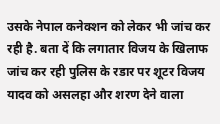उसके नेपाल कनेक्शन को लेकर भी जांच कर रही है. बता दें कि लगातार विजय के खिलाफ जांच कर रही पुलिस के रडार पर शूटर विजय यादव को असलहा और शरण देने वाला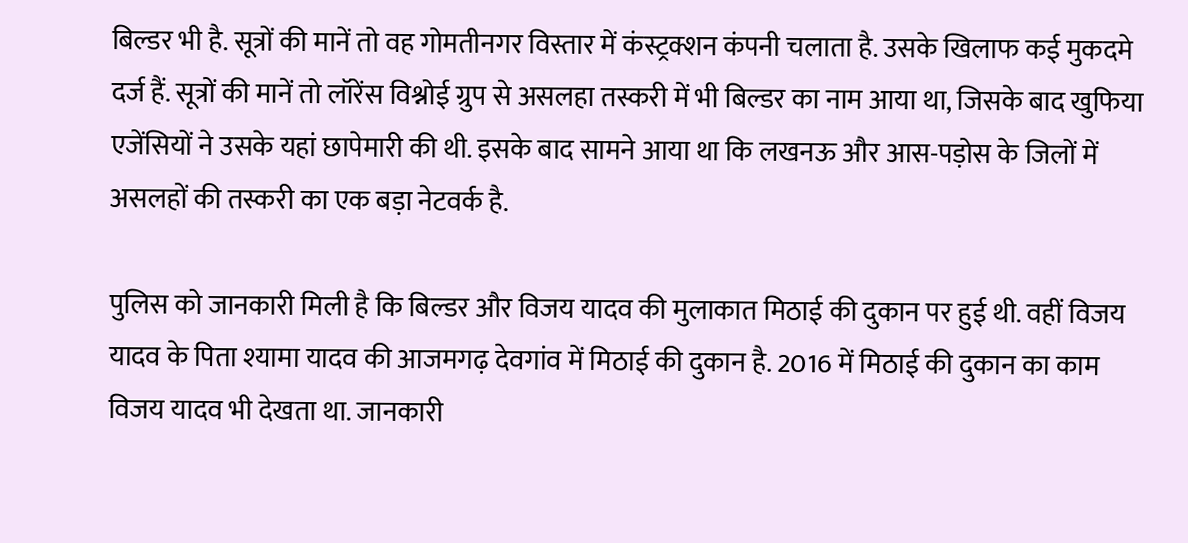बिल्डर भी है. सूत्रों की मानें तो वह गोमतीनगर विस्तार में कंस्ट्रक्शन कंपनी चलाता है. उसके खिलाफ कई मुकदमे दर्ज हैं. सूत्रों की मानें तो लॉरेंस विश्नोई ग्रुप से असलहा तस्करी में भी बिल्डर का नाम आया था, जिसके बाद खुफिया एजेंसियों ने उसके यहां छापेमारी की थी. इसके बाद सामने आया था कि लखनऊ और आस-पड़ोस के जिलों में असलहों की तस्करी का एक बड़ा नेटवर्क है.

पुलिस को जानकारी मिली है कि बिल्डर और विजय यादव की मुलाकात मिठाई की दुकान पर हुई थी. वहीं विजय यादव के पिता श्यामा यादव की आजमगढ़ देवगांव में मिठाई की दुकान है. 2016 में मिठाई की दुकान का काम विजय यादव भी देखता था. जानकारी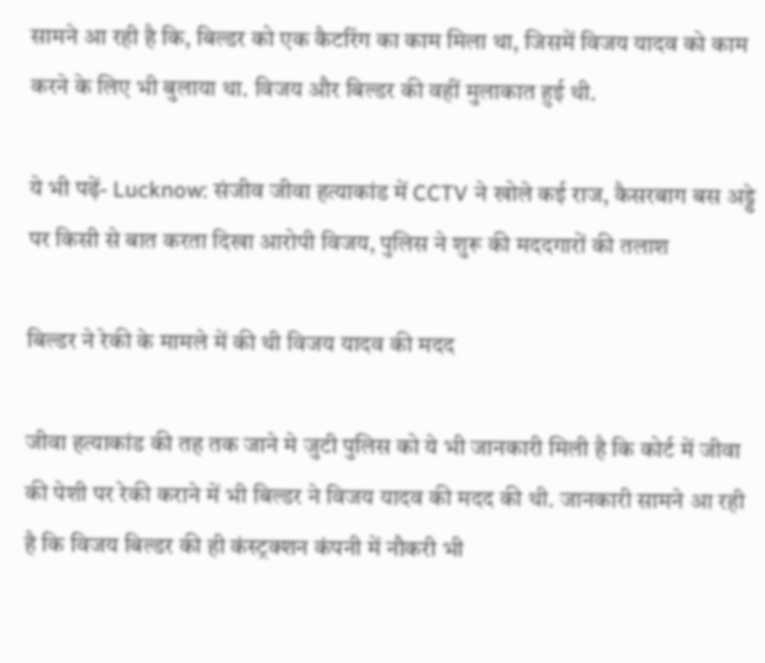सामने आ रही है कि, बिल्डर को एक कैटरिंग का काम मिला था, जिसमें विजय यादव को काम करने के लिए भी बुलाया था. विजय और बिल्डर की वहीं मुलाकात हुई थी.

ये भी पढ़ें- Lucknow: संजीव जीवा हत्याकांड में CCTV ने खोले कई राज, कैसरबाग बस अड्डे पर किसी से बात करता दिखा आरोपी विजय, पुलिस ने शुरू की मददगारों की तलाश

बिल्डर ने रेकी के मामले में की थी विजय यादव की मदद

जीवा हत्याकांड की तह तक जाने मे जुटी पुलिस को ये भी जानकारी मिली है कि कोर्ट में जीवा की पेशी पर रेकी कराने में भी बिल्डर ने विजय यादव की मदद की थी. जानकारी सामने आ रही है कि विजय बिल्डर की ही कंस्ट्रक्शन कंपनी में नौकरी भी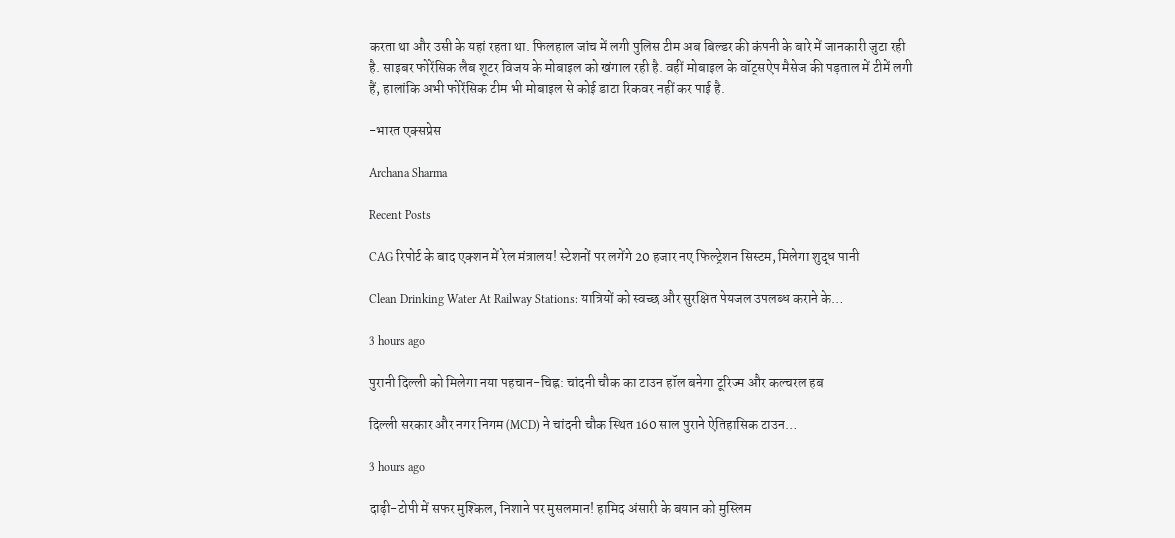करता था और उसी के यहां रहता था. फिलहाल जांच में लगी पुलिस टीम अब बिल्डर की कंपनी के बारे में जानकारी जुटा रही है. साइबर फोरेंसिक लैब शूटर विजय के मोबाइल को खंगाल रही है. वहीं मोबाइल के वॉट्सऐप मैसेज की पड़ताल में टीमें लगी हैं, हालांकि अभी फोरेंसिक टीम भी मोबाइल से कोई डाटा रिकवर नहीं कर पाई है.

-भारत एक्सप्रेस

Archana Sharma

Recent Posts

CAG रिपोर्ट के बाद एक्शन में रेल मंत्रालय! स्टेशनों पर लगेंगे 20 हजार नए फिल्ट्रेशन सिस्टम, मिलेगा शुद्ध पानी

Clean Drinking Water At Railway Stations: यात्रियों को स्वच्छ और सुरक्षित पेयजल उपलब्ध कराने के…

3 hours ago

पुरानी दिल्ली को मिलेगा नया पहचान-चिह्न: चांदनी चौक का टाउन हॉल बनेगा टूरिज्म और कल्चरल हब

दिल्ली सरकार और नगर निगम (MCD) ने चांदनी चौक स्थित 160 साल पुराने ऐतिहासिक टाउन…

3 hours ago

दाढ़ी-टोपी में सफर मुश्किल, निशाने पर मुसलमान! हामिद अंसारी के बयान को मुस्लिम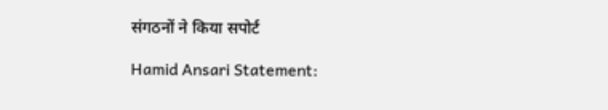संगठनों ने किया सपोर्ट

Hamid Ansari Statement: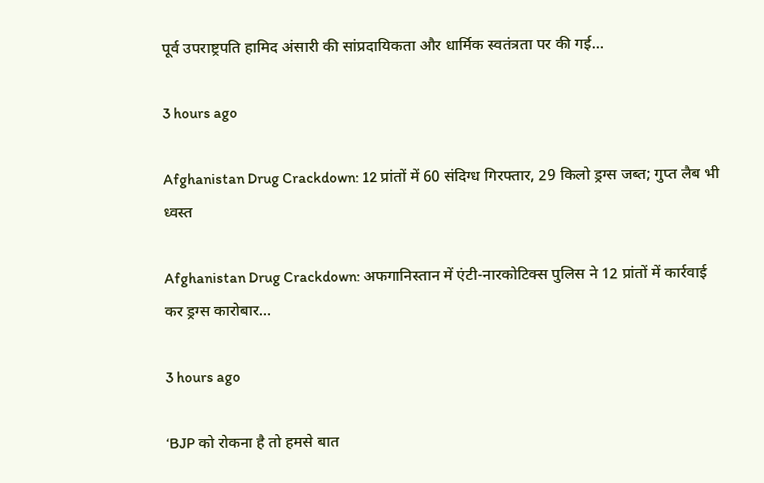पूर्व उपराष्ट्रपति हामिद अंसारी की सांप्रदायिकता और धार्मिक स्वतंत्रता पर की गई…

3 hours ago

Afghanistan Drug Crackdown: 12 प्रांतों में 60 संदिग्ध गिरफ्तार, 29 किलो ड्रग्स जब्त; गुप्त लैब भी ध्वस्त

Afghanistan Drug Crackdown: अफगानिस्तान में एंटी-नारकोटिक्स पुलिस ने 12 प्रांतों में कार्रवाई कर ड्रग्स कारोबार…

3 hours ago

‘BJP को रोकना है तो हमसे बात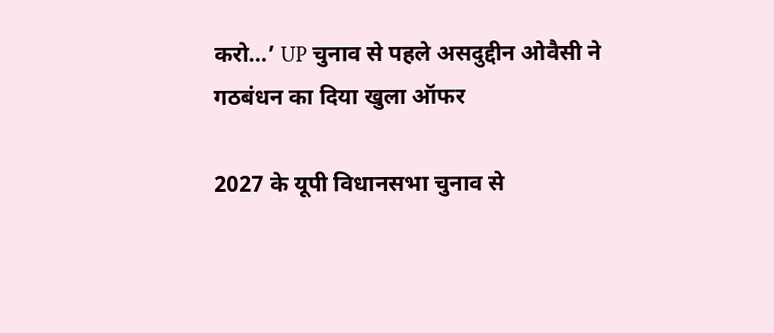करो…’ UP चुनाव से पहले असदुद्दीन ओवैसी ने गठबंधन का दिया खुला ऑफर

2027 के यूपी विधानसभा चुनाव से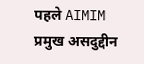पहले AIMIM प्रमुख असदुद्दीन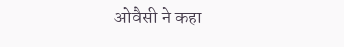ओवैसी ने कहा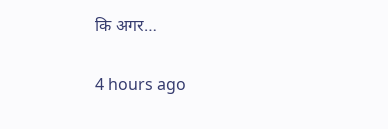कि अगर…

4 hours ago